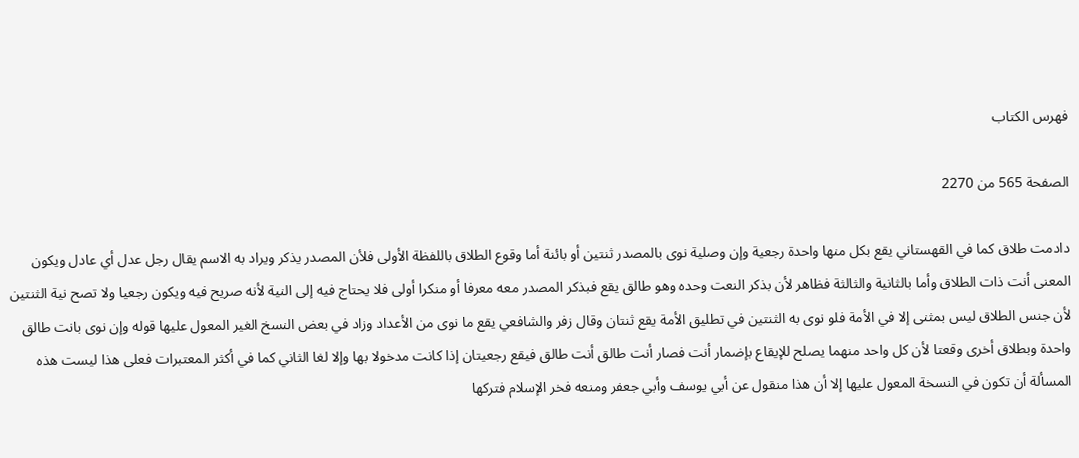فهرس الكتاب

الصفحة 565 من 2270

دادمت طلاق كما في القهستاني يقع بكل منها واحدة رجعية وإن وصلية نوى بالمصدر ثنتين أو بائنة أما وقوع الطلاق باللفظة الأولى فلأن المصدر يذكر ويراد به الاسم يقال رجل عدل أي عادل ويكون المعنى أنت ذات الطلاق وأما بالثانية والثالثة فظاهر لأن بذكر النعت وحده وهو طالق يقع فبذكر المصدر معه معرفا أو منكرا أولى فلا يحتاج فيه إلى النية لأنه صريح فيه ويكون رجعيا ولا تصح نية الثنتين لأن جنس الطلاق ليس بمثنى إلا في الأمة فلو نوى به الثنتين في تطليق الأمة يقع ثنتان وقال زفر والشافعي يقع ما نوى من الأعداد وزاد في بعض النسخ الغير المعول عليها قوله وإن نوى بانت طالق واحدة وبطلاق أخرى وقعتا لأن كل واحد منهما يصلح للإيقاع بإضمار أنت فصار أنت طالق أنت طالق فيقع رجعيتان إذا كانت مدخولا بها وإلا لغا الثاني كما في أكثر المعتبرات فعلى هذا ليست هذه المسألة أن تكون في النسخة المعول عليها إلا أن هذا منقول عن أبي يوسف وأبي جعفر ومنعه فخر الإسلام فتركها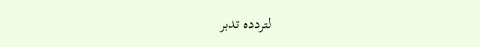لتردده تدبر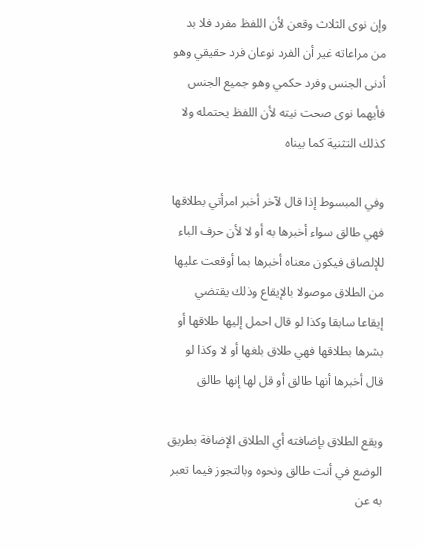وإن نوى الثلاث وقعن لأن اللفظ مفرد فلا بد من مراعاته غير أن الفرد نوعان فرد حقيقي وهو أدنى الجنس وفرد حكمي وهو جميع الجنس فأيهما نوى صحت نيته لأن اللفظ يحتمله ولا كذلك التثنية كما بيناه

وفي المبسوط إذا قال لآخر أخبر امرأتي بطلاقها فهي طالق سواء أخبرها به أو لا لأن حرف الباء للإلصاق فيكون معناه أخبرها بما أوقعت عليها من الطلاق موصولا بالإيقاع وذلك يقتضي إيقاعا سابقا وكذا لو قال احمل إليها طلاقها أو بشرها بطلاقها فهي طلاق بلغها أو لا وكذا لو قال أخبرها أنها طالق أو قل لها إنها طالق

ويقع الطلاق بإضافته أي الطلاق الإضافة بطريق الوضع في أنت طالق ونحوه وبالتجوز فيما تعبر به عن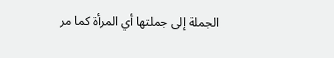الجملة إلى جملتها أي المرأة كما مر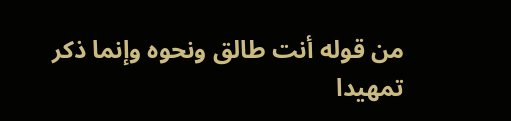من قوله أنت طالق ونحوه وإنما ذكر تمهيدا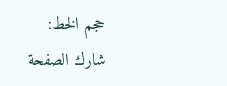حجم الخط:
شارك الصفحة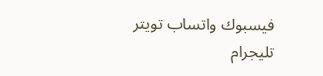فيسبوك واتساب تويتر تليجرام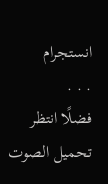انستجرام
. . .
فضلًا انتظر تحميل الصوت